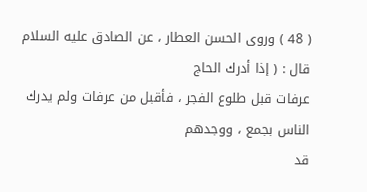( 48 ) وروى الحسن العطار ، عن الصادق عليه السلام قال : ( إذا أدرك الحاج
عرفات قبل طلوع الفجر ، فأقبل من عرفات ولم يدرك الناس بجمع ، ووجدهم
قد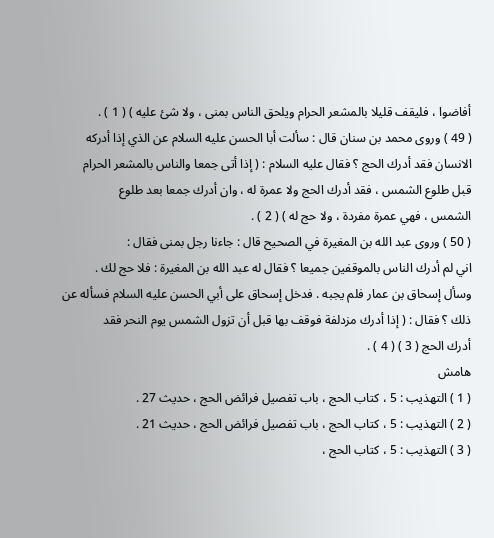أفاضوا ، فليقف قليلا بالمشعر الحرام ويلحق الناس بمنى ، ولا شئ عليه ) ( 1 ) .
( 49 ) وروى محمد بن سنان قال : سألت أبا الحسن عليه السلام عن الذي إذا أدركه
الانسان فقد أدرك الحج ؟ فقال عليه السلام : ( إذا أتى جمعا والناس بالمشعر الحرام
قبل طلوع الشمس ، فقد أدرك الحج ولا عمرة له ، وان أدرك جمعا بعد طلوع
الشمس ، فهي عمرة مفردة ، ولا حج له ) ( 2 ) .
( 50 ) وروى عبد الله بن المغيرة في الصحيح قال : جاءنا رجل بمنى فقال :
اني لم أدرك الناس بالموقفين جميعا ؟ فقال له عبد الله بن المغيرة : فلا حج لك .
وسأل إسحاق بن عمار فلم يجبه . فدخل إسحاق على أبي الحسن عليه السلام فسأله عن
ذلك ؟ فقال : ( إذا أدرك مزدلفة فوقف بها قبل أن تزول الشمس يوم النحر فقد
أدرك الحج ( 3 ) ( 4 ) .
هامش
( 1 ) التهذيب : 5 ، كتاب الحج ، باب تفصيل فرائض الحج ، حديث 27 .
( 2 ) التهذيب : 5 ، كتاب الحج ، باب تفصيل فرائض الحج ، حديث 21 .
( 3 ) التهذيب : 5 ، كتاب الحج ،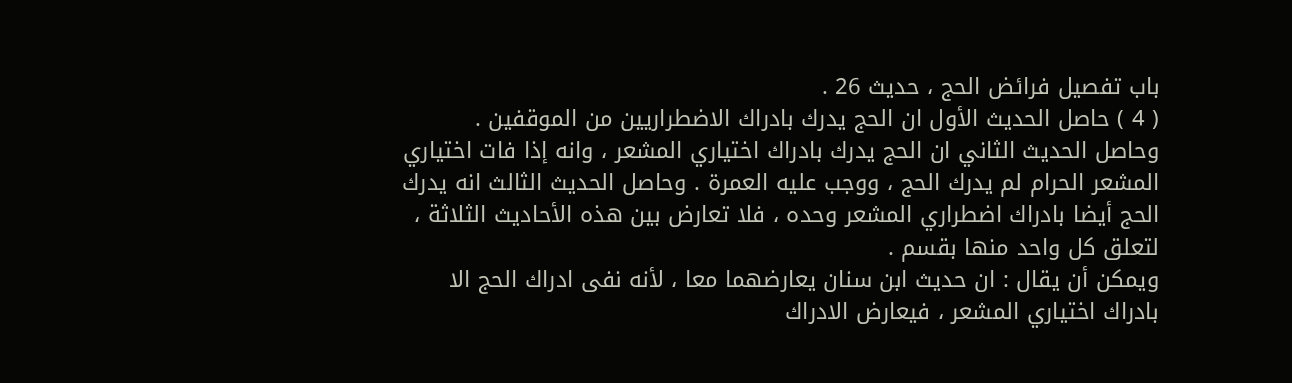باب تفصيل فرائض الحج ، حديث 26 .
( 4 ) حاصل الحديث الأول ان الحج يدرك بادراك الاضطراريين من الموقفين .
وحاصل الحديث الثاني ان الحج يدرك بادراك اختياري المشعر ، وانه إذا فات اختياري
المشعر الحرام لم يدرك الحج ، ووجب عليه العمرة . وحاصل الحديث الثالث انه يدرك
الحج أيضا بادراك اضطراري المشعر وحده ، فلا تعارض بين هذه الأحاديث الثلاثة ،
لتعلق كل واحد منها بقسم .
ويمكن أن يقال : ان حديث ابن سنان يعارضهما معا ، لأنه نفى ادراك الحج الا
بادراك اختياري المشعر ، فيعارض الادراك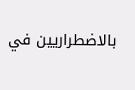بالاضطراريين في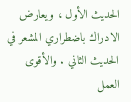الحديث الأول ، ويعارض
الادراك باضطراري المشعر في الحديث الثاني . والأقوى العمل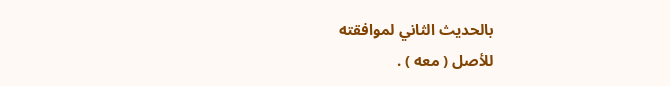بالحديث الثاني لموافقته
للأصل ( معه ) .